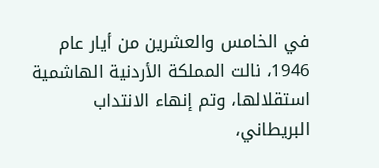في الخامس والعشرين من أيار عام 1946، نالت المملكة الأردنية الهاشمية استقلالها، وتم إنهاء الانتداب البريطاني،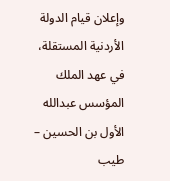وإعلان قيام الدولة الأردنية المستقلة، في عهد الملك المؤسس عبدالله الأول بن الحسين – طيب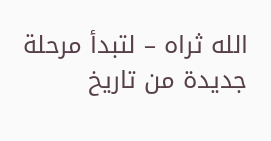الله ثراه – لتبدأ مرحلة جديدة من تاريخ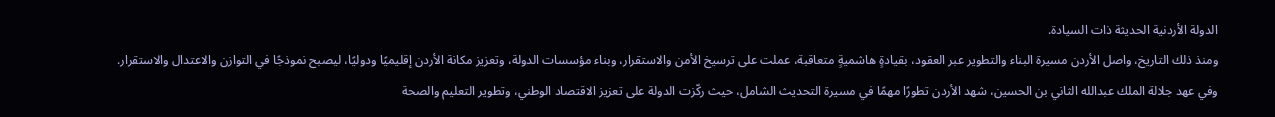الدولة الأردنية الحديثة ذات السيادة.
ومنذ ذلك التاريخ، واصل الأردن مسيرة البناء والتطوير عبر العقود، بقيادةٍ هاشميةٍ متعاقبة، عملت على ترسيخ الأمن والاستقرار، وبناء مؤسسات الدولة، وتعزيز مكانة الأردن إقليميًا ودوليًا، ليصبح نموذجًا في التوازن والاعتدال والاستقرار.
وفي عهد جلالة الملك عبدالله الثاني بن الحسين، شهد الأردن تطورًا مهمًا في مسيرة التحديث الشامل، حيث ركّزت الدولة على تعزيز الاقتصاد الوطني، وتطوير التعليم والصحة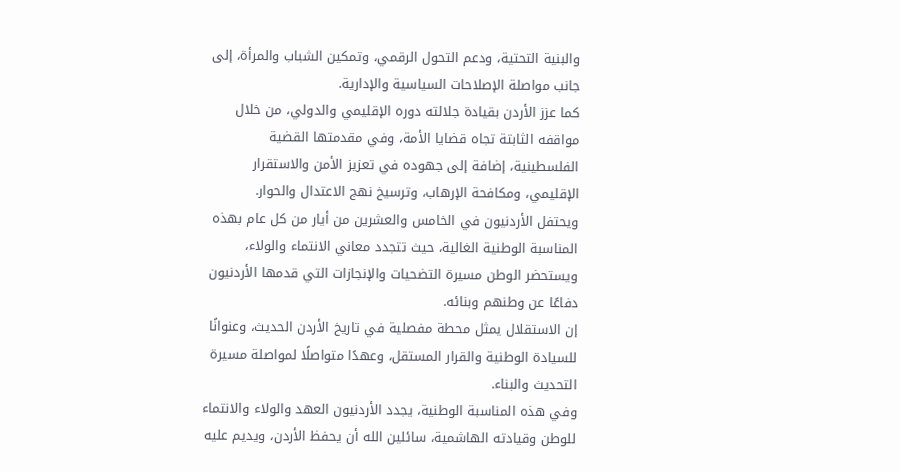والبنية التحتية، ودعم التحول الرقمي، وتمكين الشباب والمرأة، إلى جانب مواصلة الإصلاحات السياسية والإدارية.
كما عزز الأردن بقيادة جلالته دوره الإقليمي والدولي، من خلال مواقفه الثابتة تجاه قضايا الأمة، وفي مقدمتها القضية الفلسطينية، إضافة إلى جهوده في تعزيز الأمن والاستقرار الإقليمي، ومكافحة الإرهاب، وترسيخ نهج الاعتدال والحوار.
ويحتفل الأردنيون في الخامس والعشرين من أيار من كل عام بهذه المناسبة الوطنية الغالية، حيث تتجدد معاني الانتماء والولاء، ويستحضر الوطن مسيرة التضحيات والإنجازات التي قدمها الأردنيون دفاعًا عن وطنهم وبنائه.
إن الاستقلال يمثل محطة مفصلية في تاريخ الأردن الحديث، وعنوانًا للسيادة الوطنية والقرار المستقل، وعهدًا متواصلًا لمواصلة مسيرة التحديث والبناء.
وفي هذه المناسبة الوطنية، يجدد الأردنيون العهد والولاء والانتماء للوطن وقيادته الهاشمية، سائلين الله أن يحفظ الأردن، ويديم عليه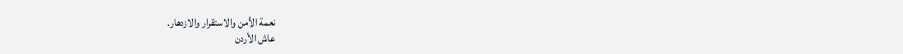نعمة الأمن والاستقرار والازدهار.
عاش الأردن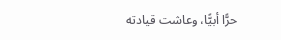حرًّا أبيًّا، وعاشت قيادته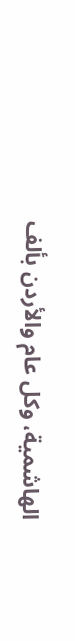الهاشمية، وكل عام والأردن بألف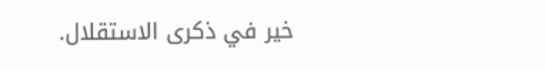خير في ذكرى الاستقلال.